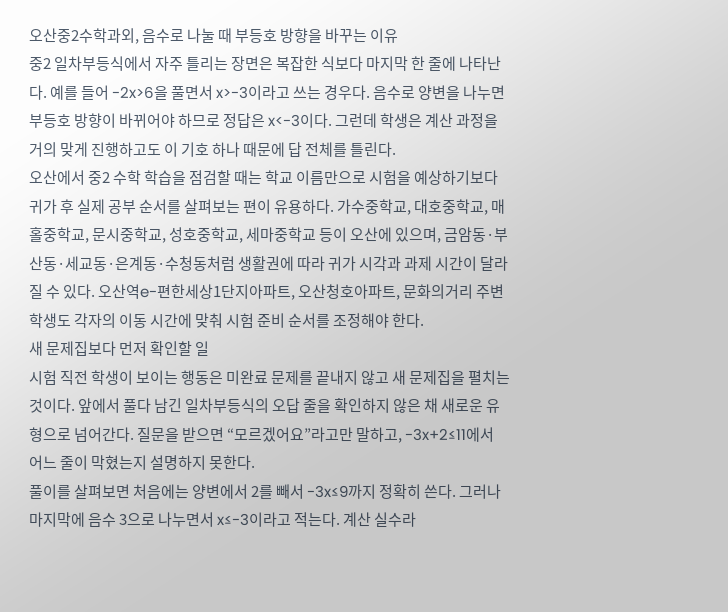오산중2수학과외, 음수로 나눌 때 부등호 방향을 바꾸는 이유
중2 일차부등식에서 자주 틀리는 장면은 복잡한 식보다 마지막 한 줄에 나타난다. 예를 들어 -2x>6을 풀면서 x>-3이라고 쓰는 경우다. 음수로 양변을 나누면 부등호 방향이 바뀌어야 하므로 정답은 x<-3이다. 그런데 학생은 계산 과정을 거의 맞게 진행하고도 이 기호 하나 때문에 답 전체를 틀린다.
오산에서 중2 수학 학습을 점검할 때는 학교 이름만으로 시험을 예상하기보다 귀가 후 실제 공부 순서를 살펴보는 편이 유용하다. 가수중학교, 대호중학교, 매홀중학교, 문시중학교, 성호중학교, 세마중학교 등이 오산에 있으며, 금암동·부산동·세교동·은계동·수청동처럼 생활권에 따라 귀가 시각과 과제 시간이 달라질 수 있다. 오산역e-편한세상1단지아파트, 오산청호아파트, 문화의거리 주변 학생도 각자의 이동 시간에 맞춰 시험 준비 순서를 조정해야 한다.
새 문제집보다 먼저 확인할 일
시험 직전 학생이 보이는 행동은 미완료 문제를 끝내지 않고 새 문제집을 펼치는 것이다. 앞에서 풀다 남긴 일차부등식의 오답 줄을 확인하지 않은 채 새로운 유형으로 넘어간다. 질문을 받으면 “모르겠어요”라고만 말하고, -3x+2≤11에서 어느 줄이 막혔는지 설명하지 못한다.
풀이를 살펴보면 처음에는 양변에서 2를 빼서 -3x≤9까지 정확히 쓴다. 그러나 마지막에 음수 3으로 나누면서 x≤-3이라고 적는다. 계산 실수라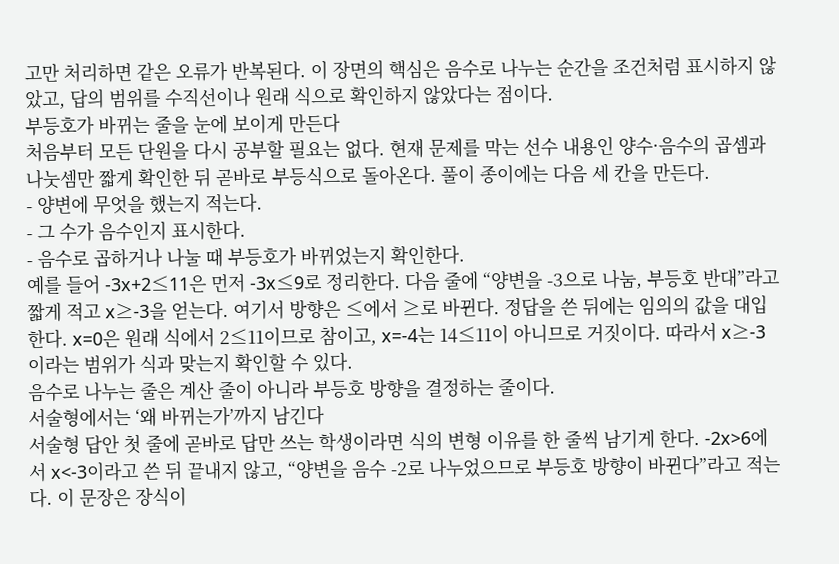고만 처리하면 같은 오류가 반복된다. 이 장면의 핵심은 음수로 나누는 순간을 조건처럼 표시하지 않았고, 답의 범위를 수직선이나 원래 식으로 확인하지 않았다는 점이다.
부등호가 바뀌는 줄을 눈에 보이게 만든다
처음부터 모든 단원을 다시 공부할 필요는 없다. 현재 문제를 막는 선수 내용인 양수·음수의 곱셈과 나눗셈만 짧게 확인한 뒤 곧바로 부등식으로 돌아온다. 풀이 종이에는 다음 세 칸을 만든다.
- 양변에 무엇을 했는지 적는다.
- 그 수가 음수인지 표시한다.
- 음수로 곱하거나 나눌 때 부등호가 바뀌었는지 확인한다.
예를 들어 -3x+2≤11은 먼저 -3x≤9로 정리한다. 다음 줄에 “양변을 -3으로 나눔, 부등호 반대”라고 짧게 적고 x≥-3을 얻는다. 여기서 방향은 ≤에서 ≥로 바뀐다. 정답을 쓴 뒤에는 임의의 값을 대입한다. x=0은 원래 식에서 2≤11이므로 참이고, x=-4는 14≤11이 아니므로 거짓이다. 따라서 x≥-3이라는 범위가 식과 맞는지 확인할 수 있다.
음수로 나누는 줄은 계산 줄이 아니라 부등호 방향을 결정하는 줄이다.
서술형에서는 ‘왜 바뀌는가’까지 남긴다
서술형 답안 첫 줄에 곧바로 답만 쓰는 학생이라면 식의 변형 이유를 한 줄씩 남기게 한다. -2x>6에서 x<-3이라고 쓴 뒤 끝내지 않고, “양변을 음수 -2로 나누었으므로 부등호 방향이 바뀐다”라고 적는다. 이 문장은 장식이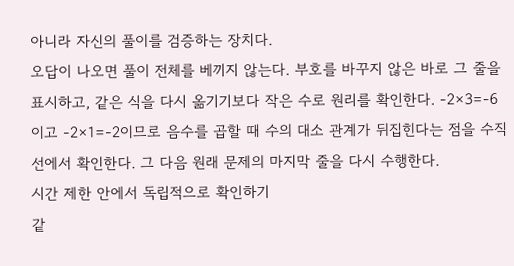아니라 자신의 풀이를 검증하는 장치다.
오답이 나오면 풀이 전체를 베끼지 않는다. 부호를 바꾸지 않은 바로 그 줄을 표시하고, 같은 식을 다시 옮기기보다 작은 수로 원리를 확인한다. -2×3=-6이고 -2×1=-2이므로 음수를 곱할 때 수의 대소 관계가 뒤집힌다는 점을 수직선에서 확인한다. 그 다음 원래 문제의 마지막 줄을 다시 수행한다.
시간 제한 안에서 독립적으로 확인하기
같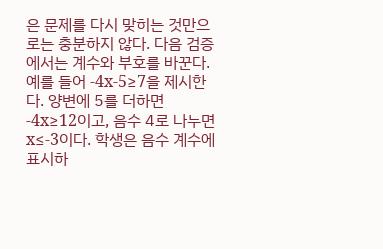은 문제를 다시 맞히는 것만으로는 충분하지 않다. 다음 검증에서는 계수와 부호를 바꾼다. 예를 들어 -4x-5≥7을 제시한다. 양변에 5를 더하면 -4x≥12이고, 음수 4로 나누면 x≤-3이다. 학생은 음수 계수에 표시하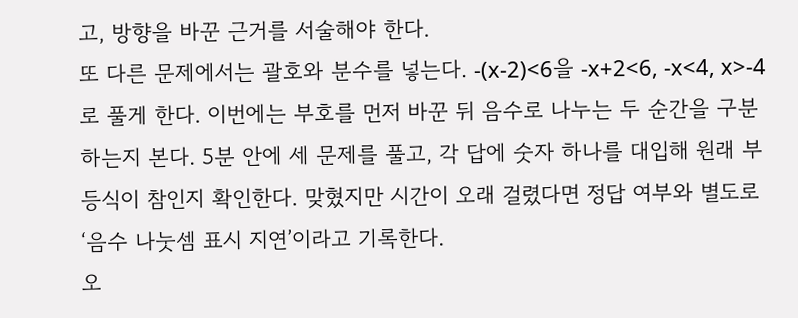고, 방향을 바꾼 근거를 서술해야 한다.
또 다른 문제에서는 괄호와 분수를 넣는다. -(x-2)<6을 -x+2<6, -x<4, x>-4로 풀게 한다. 이번에는 부호를 먼저 바꾼 뒤 음수로 나누는 두 순간을 구분하는지 본다. 5분 안에 세 문제를 풀고, 각 답에 숫자 하나를 대입해 원래 부등식이 참인지 확인한다. 맞혔지만 시간이 오래 걸렸다면 정답 여부와 별도로 ‘음수 나눗셈 표시 지연’이라고 기록한다.
오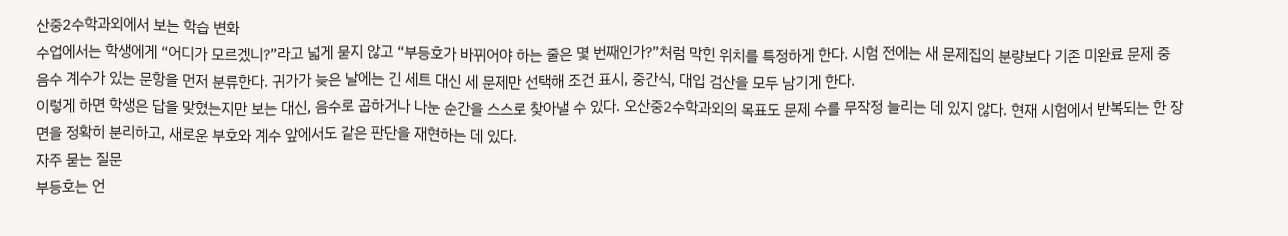산중2수학과외에서 보는 학습 변화
수업에서는 학생에게 “어디가 모르겠니?”라고 넓게 묻지 않고 “부등호가 바뀌어야 하는 줄은 몇 번째인가?”처럼 막힌 위치를 특정하게 한다. 시험 전에는 새 문제집의 분량보다 기존 미완료 문제 중 음수 계수가 있는 문항을 먼저 분류한다. 귀가가 늦은 날에는 긴 세트 대신 세 문제만 선택해 조건 표시, 중간식, 대입 검산을 모두 남기게 한다.
이렇게 하면 학생은 답을 맞혔는지만 보는 대신, 음수로 곱하거나 나눈 순간을 스스로 찾아낼 수 있다. 오산중2수학과외의 목표도 문제 수를 무작정 늘리는 데 있지 않다. 현재 시험에서 반복되는 한 장면을 정확히 분리하고, 새로운 부호와 계수 앞에서도 같은 판단을 재현하는 데 있다.
자주 묻는 질문
부등호는 언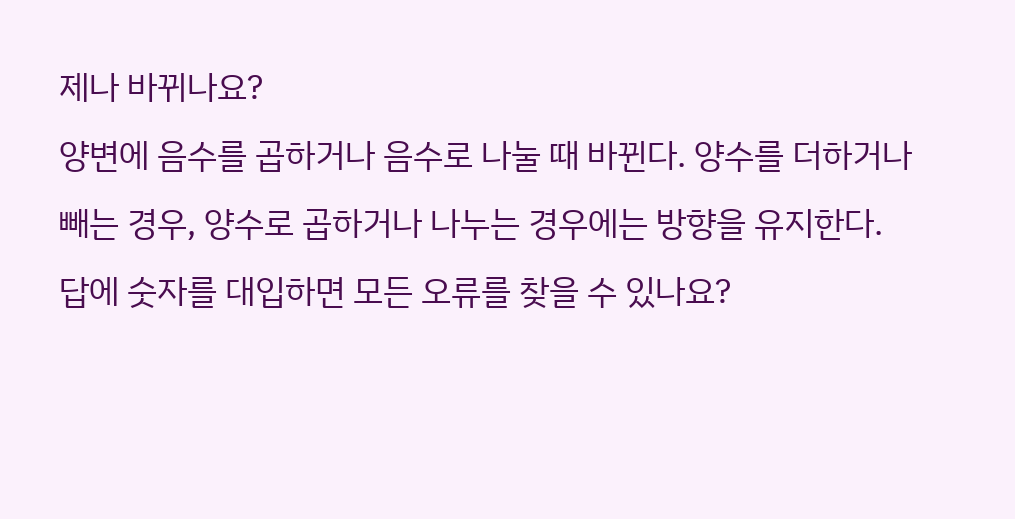제나 바뀌나요?
양변에 음수를 곱하거나 음수로 나눌 때 바뀐다. 양수를 더하거나 빼는 경우, 양수로 곱하거나 나누는 경우에는 방향을 유지한다.
답에 숫자를 대입하면 모든 오류를 찾을 수 있나요?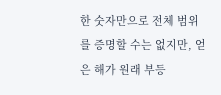한 숫자만으로 전체 범위를 증명할 수는 없지만, 얻은 해가 원래 부등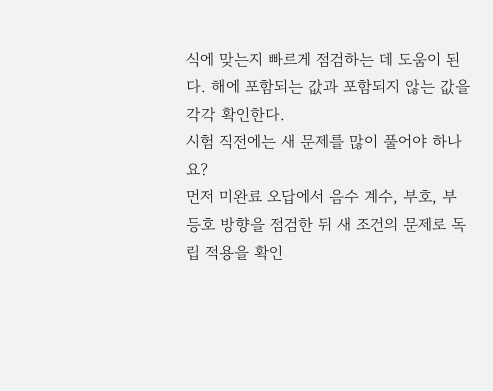식에 맞는지 빠르게 점검하는 데 도움이 된다. 해에 포함되는 값과 포함되지 않는 값을 각각 확인한다.
시험 직전에는 새 문제를 많이 풀어야 하나요?
먼저 미완료 오답에서 음수 계수, 부호, 부등호 방향을 점검한 뒤 새 조건의 문제로 독립 적용을 확인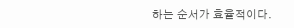하는 순서가 효율적이다.